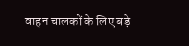वाहन चालकों के लिए बड़े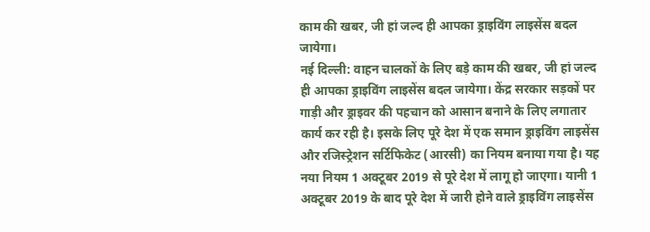काम की खबर, जी हां जल्द ही आपका ड्राइविंग लाइसेंस बदल जायेगा।
नई दिल्ली: वाहन चालकों के लिए बड़े काम की खबर, जी हां जल्द ही आपका ड्राइविंग लाइसेंस बदल जायेगा। केंद्र सरकार सड़कों पर गाड़ी और ड्राइवर की पहचान को आसान बनाने के लिए लगातार कार्य कर रही है। इसके लिए पूरे देश में एक समान ड्राइविंग लाइसेंस और रजिस्ट्रेशन सर्टिफिकेट (आरसी) का नियम बनाया गया है। यह नया नियम 1 अक्टूबर 2019 से पूरे देश में लागू हो जाएगा। यानी 1 अक्टूबर 2019 के बाद पूरे देश में जारी होने वाले ड्राइविंग लाइसेंस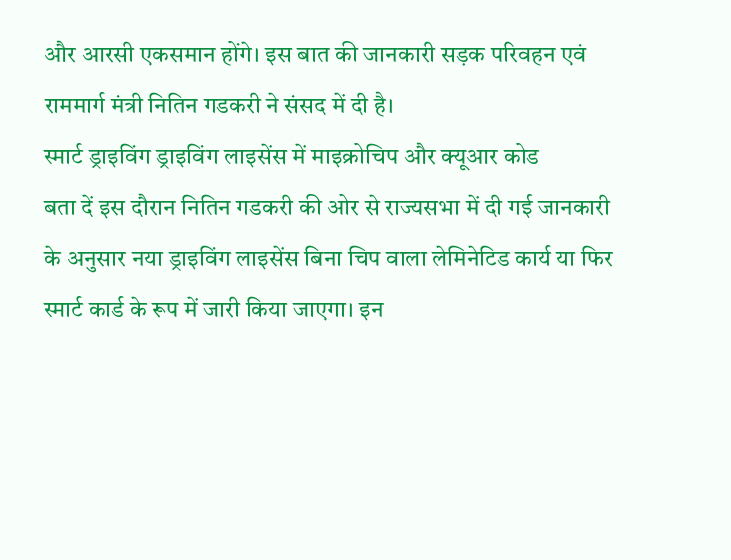और आरसी एकसमान होंगे। इस बात की जानकारी सड़क परिवहन एवं राममार्ग मंत्री नितिन गडकरी ने संसद में दी है।
स्मार्ट ड्राइविंग ड्राइविंग लाइसेंस में माइक्रोचिप और क्यूआर कोड
बता दें इस दौरान नितिन गडकरी की ओर से राज्यसभा में दी गई जानकारी के अनुसार नया ड्राइविंग लाइसेंस बिना चिप वाला लेमिनेटिड कार्य या फिर स्मार्ट कार्ड के रूप में जारी किया जाएगा। इन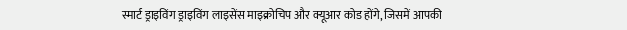स्मार्ट ड्राइविंग ड्राइविंग लाइसेंस माइक्रोचिप और क्यूआर कोड होंगे, जिसमें आपकी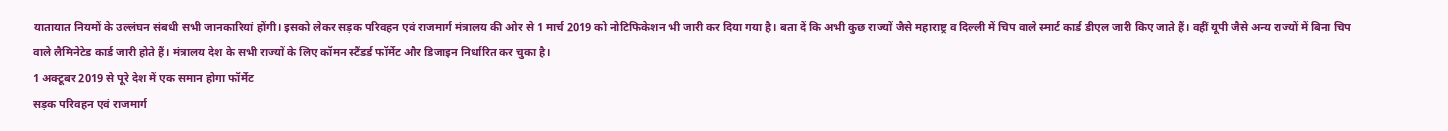यातायात नियमों के उल्लंघन संबधी सभी जानकारियां होंगी। इसको लेकर सड़क परिवहन एवं राजमार्ग मंत्रालय की ओर से 1 मार्च 2019 को नोटिफिकेशन भी जारी कर दिया गया है। बता दें कि अभी कुछ राज्यों जैसे महाराष्ट्र व दिल्ली में चिप वाले स्मार्ट कार्ड डीएल जारी किए जाते हैं। वहीं यूपी जैसे अन्य राज्यों में बिना चिप वाले लैमिनेटेड कार्ड जारी होते हैं। मंत्रालय देश के सभी राज्यों के लिए कॉमन स्टैंडर्ड फॉर्मेट और डिजाइन निर्धारित कर चुका है।
1 अक्टूबर 2019 से पूरे देश में एक समान होगा फॉर्मेट
सड़क परिवहन एवं राजमार्ग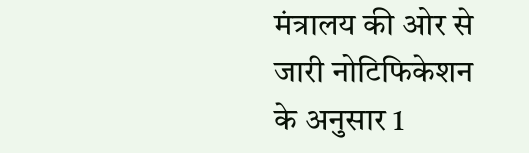मंत्रालय की ओर से जारी नोटिफिकेशन के अनुसार 1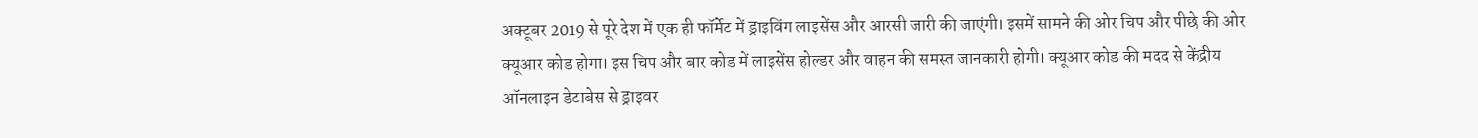अक्टूबर 2019 से पूरे देश में एक ही फॉर्मेट में ड्राइविंग लाइसेंस और आरसी जारी की जाएंगी। इसमें सामने की ओर चिप और पीछे की ओर क्यूआर कोड होगा। इस चिप और बार कोड में लाइसेंस होल्डर और वाहन की समस्त जानकारी होगी। क्यूआर कोड की मदद से केंद्रीय ऑनलाइन डेटाबेस से ड्राइवर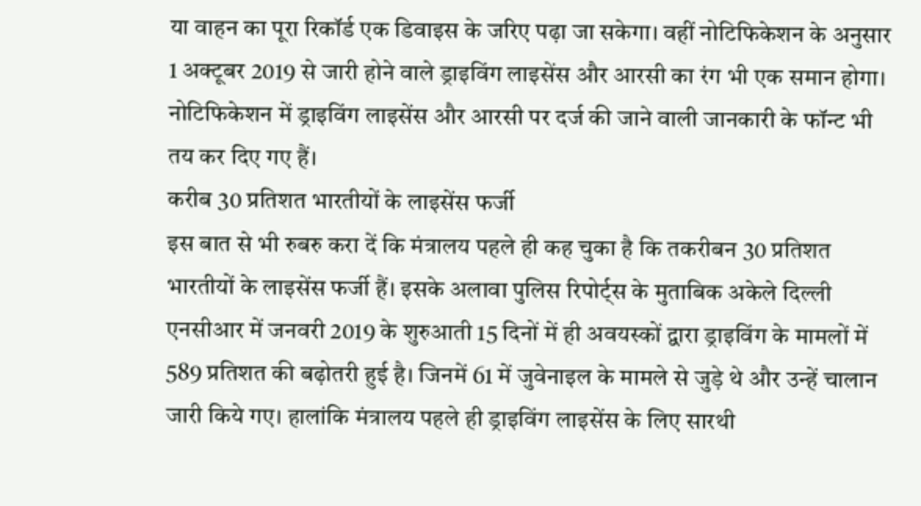या वाहन का पूरा रिकॉर्ड एक डिवाइस के जरिए पढ़ा जा सकेगा। वहीं नोटिफिकेशन के अनुसार 1 अक्टूबर 2019 से जारी होने वाले ड्राइविंग लाइसेंस और आरसी का रंग भी एक समान होगा। नोटिफिकेशन में ड्राइविंग लाइसेंस और आरसी पर दर्ज की जाने वाली जानकारी के फॉन्ट भी तय कर दिए गए हैं।
करीब 30 प्रतिशत भारतीयों के लाइसेंस फर्जी
इस बात से भी रुबरु करा दें कि मंत्रालय पहले ही कह चुका है कि तकरीबन 30 प्रतिशत भारतीयों के लाइसेंस फर्जी हैं। इसके अलावा पुलिस रिपोर्ट्स के मुताबिक अकेले दिल्ली एनसीआर में जनवरी 2019 के शुरुआती 15 दिनों में ही अवयस्कों द्वारा ड्राइविंग के मामलों में 589 प्रतिशत की बढ़ोतरी हुई है। जिनमें 61 में जुवेनाइल के मामले से जुड़े थे और उन्हें चालान जारी किये गए। हालांकि मंत्रालय पहले ही ड्राइविंग लाइसेंस के लिए सारथी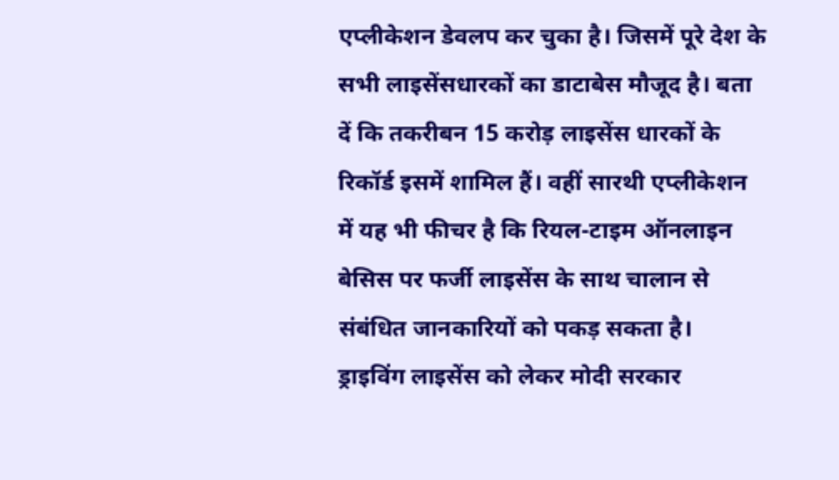एप्लीकेशन डेवलप कर चुका है। जिसमें पूरे देश के सभी लाइसेंसधारकों का डाटाबेस मौजूद है। बता दें कि तकरीबन 15 करोड़ लाइसेंस धारकों के रिकॉर्ड इसमें शामिल हैं। वहीं सारथी एप्लीकेशन में यह भी फीचर है कि रियल-टाइम ऑनलाइन बेसिस पर फर्जी लाइसेंस के साथ चालान से संबंधित जानकारियों को पकड़ सकता है।
ड्राइविंग लाइसेंस को लेकर मोदी सरकार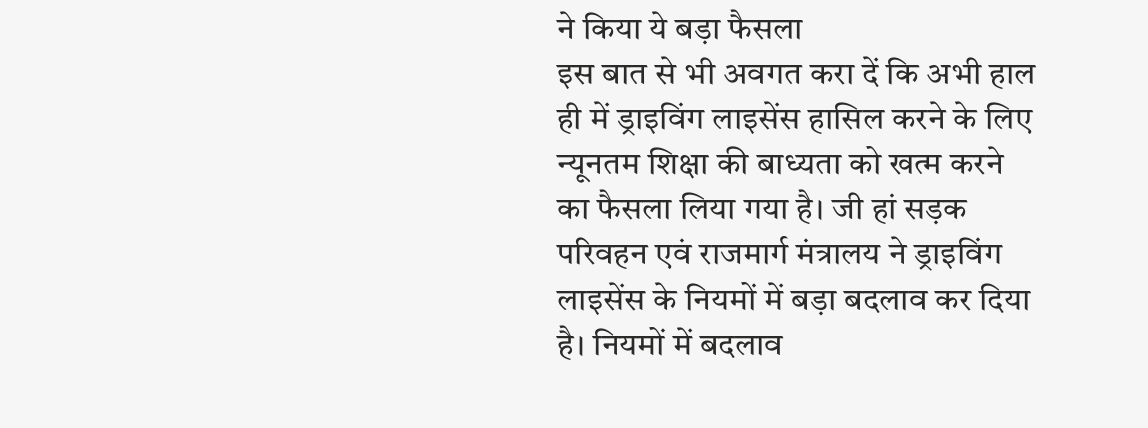ने किया ये बड़ा फैसला
इस बात से भी अवगत करा दें कि अभी हाल ही में ड्राइविंग लाइसेंस हासिल करने के लिए न्यूनतम शिक्षा की बाध्यता को खत्म करने का फैसला लिया गया है। जी हां सड़क परिवहन एवं राजमार्ग मंत्रालय ने ड्राइविंग लाइसेंस के नियमों में बड़ा बदलाव कर दिया है। नियमों में बदलाव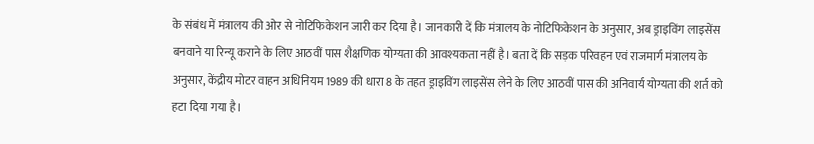के संबंध में मंत्रालय की ओर से नोटिफिकेशन जारी कर दिया है। जानकारी दें कि मंत्रालय के नोटिफिकेशन के अनुसार, अब ड्राइविंग लाइसेंस बनवाने या रिन्यू कराने के लिए आठवीं पास शैक्षणिक योग्यता की आवश्यकता नहीं है। बता दें कि सड़क परिवहन एवं राजमार्ग मंत्रालय के अनुसार, केंद्रीय मोटर वाहन अधिनियम 1989 की धारा 8 के तहत ड्राइविंग लाइसेंस लेने के लिए आठवीं पास की अनिवार्य योग्यता की शर्त को हटा दिया गया है।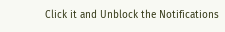Click it and Unblock the Notifications